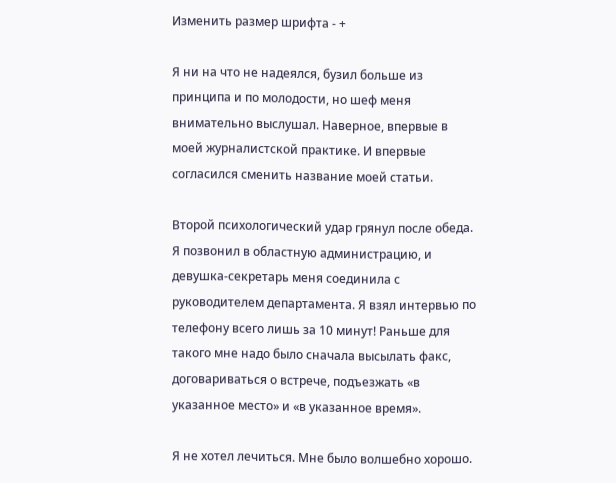Изменить размер шрифта - +

Я ни на что не надеялся, бузил больше из принципа и по молодости, но шеф меня внимательно выслушал. Наверное, впервые в моей журналистской практике. И впервые согласился сменить название моей статьи.

Второй психологический удар грянул после обеда. Я позвонил в областную администрацию, и девушка-секретарь меня соединила с руководителем департамента. Я взял интервью по телефону всего лишь за 10 минут! Раньше для такого мне надо было сначала высылать факс, договариваться о встрече, подъезжать «в указанное место» и «в указанное время».

Я не хотел лечиться. Мне было волшебно хорошо.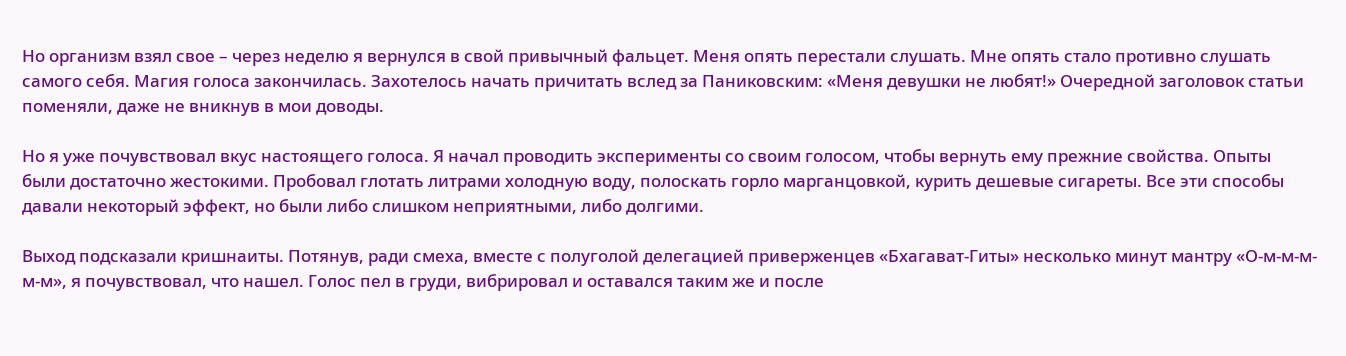Но организм взял свое – через неделю я вернулся в свой привычный фальцет. Меня опять перестали слушать. Мне опять стало противно слушать самого себя. Магия голоса закончилась. Захотелось начать причитать вслед за Паниковским: «Меня девушки не любят!» Очередной заголовок статьи поменяли, даже не вникнув в мои доводы.

Но я уже почувствовал вкус настоящего голоса. Я начал проводить эксперименты со своим голосом, чтобы вернуть ему прежние свойства. Опыты были достаточно жестокими. Пробовал глотать литрами холодную воду, полоскать горло марганцовкой, курить дешевые сигареты. Все эти способы давали некоторый эффект, но были либо слишком неприятными, либо долгими.

Выход подсказали кришнаиты. Потянув, ради смеха, вместе с полуголой делегацией приверженцев «Бхагават-Гиты» несколько минут мантру «О-м-м-м-м-м», я почувствовал, что нашел. Голос пел в груди, вибрировал и оставался таким же и после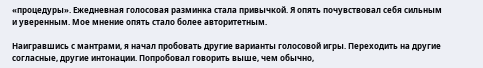«процедуры». Ежедневная голосовая разминка стала привычкой. Я опять почувствовал себя сильным и уверенным. Мое мнение опять стало более авторитетным.

Наигравшись с мантрами, я начал пробовать другие варианты голосовой игры. Переходить на другие согласные, другие интонации. Попробовал говорить выше, чем обычно,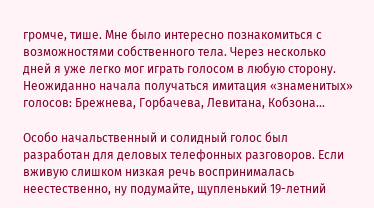громче, тише. Мне было интересно познакомиться с возможностями собственного тела. Через несколько дней я уже легко мог играть голосом в любую сторону. Неожиданно начала получаться имитация «знаменитых» голосов: Брежнева, Горбачева, Левитана, Кобзона...

Особо начальственный и солидный голос был разработан для деловых телефонных разговоров. Если вживую слишком низкая речь воспринималась неестественно, ну подумайте, щупленький 19-летний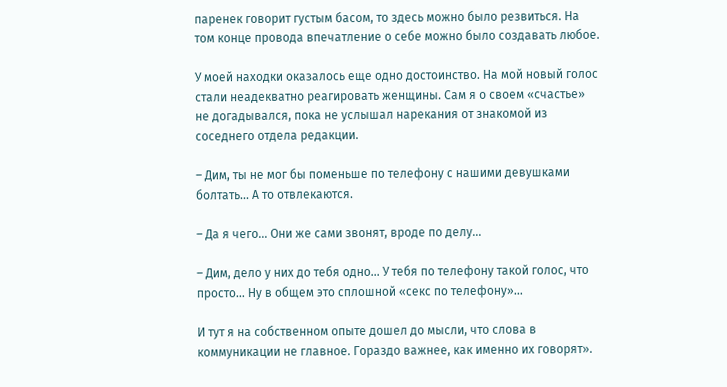паренек говорит густым басом, то здесь можно было резвиться. На том конце провода впечатление о себе можно было создавать любое.

У моей находки оказалось еще одно достоинство. На мой новый голос стали неадекватно реагировать женщины. Сам я о своем «счастье» не догадывался, пока не услышал нарекания от знакомой из соседнего отдела редакции.

– Дим, ты не мог бы поменьше по телефону с нашими девушками болтать... А то отвлекаются.

– Да я чего... Они же сами звонят, вроде по делу...

– Дим, дело у них до тебя одно... У тебя по телефону такой голос, что просто... Ну в общем это сплошной «секс по телефону»...

И тут я на собственном опыте дошел до мысли, что слова в коммуникации не главное. Гораздо важнее, как именно их говорят».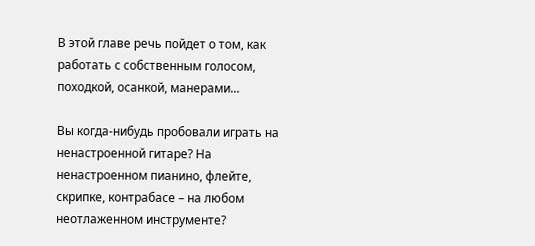В этой главе речь пойдет о том, как работать с собственным голосом, походкой, осанкой, манерами...

Вы когда-нибудь пробовали играть на ненастроенной гитаре? На ненастроенном пианино, флейте, скрипке, контрабасе – на любом неотлаженном инструменте?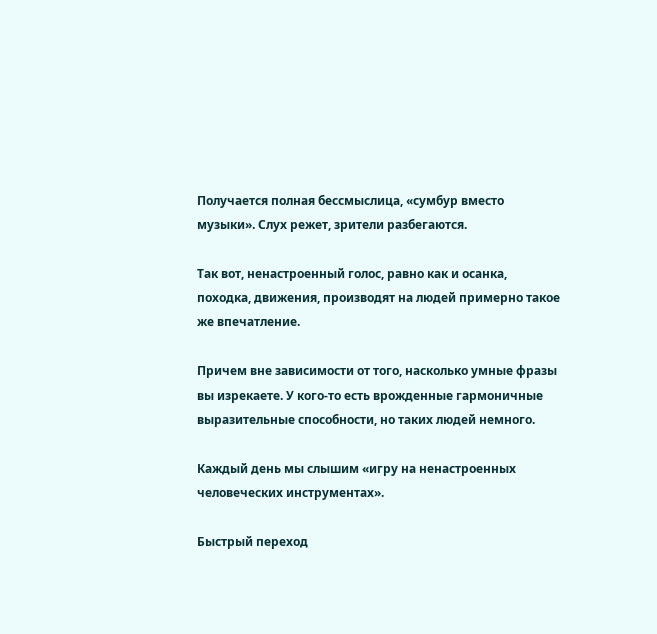Получается полная бессмыслица, «сумбур вместо музыки». Слух режет, зрители разбегаются.

Так вот, ненастроенный голос, равно как и осанка, походка, движения, производят на людей примерно такое же впечатление.

Причем вне зависимости от того, насколько умные фразы вы изрекаете. У кого-то есть врожденные гармоничные выразительные способности, но таких людей немного.

Каждый день мы слышим «игру на ненастроенных человеческих инструментах».

Быстрый переход